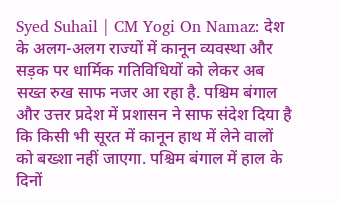Syed Suhail | CM Yogi On Namaz: देश के अलग-अलग राज्यों में कानून व्यवस्था और सड़क पर धार्मिक गतिविधियों को लेकर अब सख्त रुख साफ नजर आ रहा है. पश्चिम बंगाल और उत्तर प्रदेश में प्रशासन ने साफ संदेश दिया है कि किसी भी सूरत में कानून हाथ में लेने वालों को बख्शा नहीं जाएगा. पश्चिम बंगाल में हाल के दिनों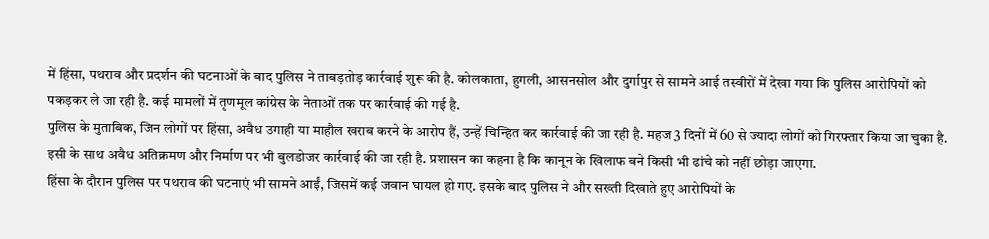में हिंसा, पथराव और प्रदर्शन की घटनाओं के बाद पुलिस ने ताबड़तोड़ कार्रवाई शुरू की है. कोलकाता, हुगली, आसनसोल और दुर्गापुर से सामने आई तस्वीरों में देखा गया कि पुलिस आरोपियों को पकड़कर ले जा रही है. कई मामलों में तृणमूल कांग्रेस के नेताओं तक पर कार्रवाई की गई है.
पुलिस के मुताबिक, जिन लोगों पर हिंसा, अवैध उगाही या माहौल खराब करने के आरोप हैं, उन्हें चिन्हित कर कार्रवाई की जा रही है. महज 3 दिनों में 60 से ज्यादा लोगों को गिरफ्तार किया जा चुका है.
इसी के साथ अवैध अतिक्रमण और निर्माण पर भी बुलडोजर कार्रवाई की जा रही है. प्रशासन का कहना है कि कानून के खिलाफ बने किसी भी ढांचे को नहीं छोड़ा जाएगा.
हिंसा के दौरान पुलिस पर पथराव की घटनाएं भी सामने आईं, जिसमें कई जवान घायल हो गए. इसके बाद पुलिस ने और सख्ती दिखाते हुए आरोपियों के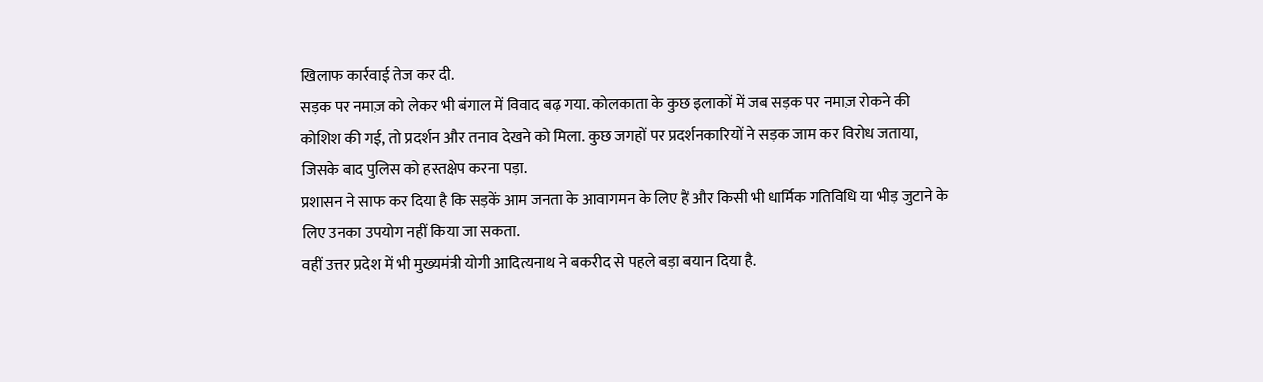खिलाफ कार्रवाई तेज कर दी.
सड़क पर नमाज़ को लेकर भी बंगाल में विवाद बढ़ गया. कोलकाता के कुछ इलाकों में जब सड़क पर नमाज़ रोकने की कोशिश की गई, तो प्रदर्शन और तनाव देखने को मिला. कुछ जगहों पर प्रदर्शनकारियों ने सड़क जाम कर विरोध जताया, जिसके बाद पुलिस को हस्तक्षेप करना पड़ा.
प्रशासन ने साफ कर दिया है कि सड़कें आम जनता के आवागमन के लिए हैं और किसी भी धार्मिक गतिविधि या भीड़ जुटाने के लिए उनका उपयोग नहीं किया जा सकता.
वहीं उत्तर प्रदेश में भी मुख्यमंत्री योगी आदित्यनाथ ने बकरीद से पहले बड़ा बयान दिया है.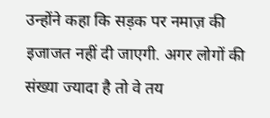उन्होंने कहा कि सड़क पर नमाज़ की इजाजत नहीं दी जाएगी. अगर लोगों की संख्या ज्यादा है तो वे तय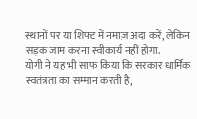स्थानों पर या शिफ्ट में नमाज़ अदा करें, लेकिन सड़क जाम करना स्वीकार्य नहीं होगा.
योगी ने यह भी साफ किया कि सरकार धार्मिक स्वतंत्रता का सम्मान करती है,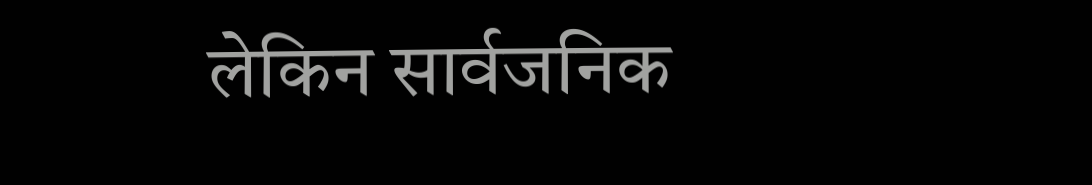लेकिन सार्वजनिक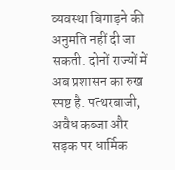व्यवस्था बिगाड़ने की अनुमति नहीं दी जा सकती. दोनों राज्यों में अब प्रशासन का रुख स्पष्ट है. पत्थरबाजी, अवैध कब्जा और सड़क पर धार्मिक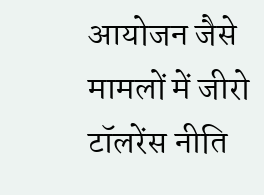आयोजन जैसे मामलों में जीरो टॉलरेंस नीति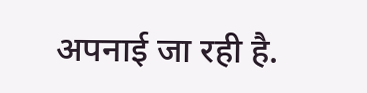अपनाई जा रही है.